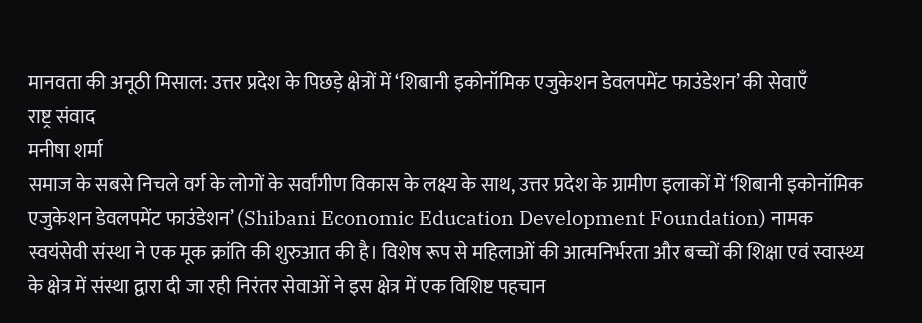मानवता की अनूठी मिसाल: उत्तर प्रदेश के पिछड़े क्षेत्रों में ‘शिबानी इकोनॉमिक एजुकेशन डेवलपमेंट फाउंडेशन’ की सेवाएँ
राष्ट्र संवाद
मनीषा शर्मा
समाज के सबसे निचले वर्ग के लोगों के सर्वांगीण विकास के लक्ष्य के साथ, उत्तर प्रदेश के ग्रामीण इलाकों में ‘शिबानी इकोनॉमिक एजुकेशन डेवलपमेंट फाउंडेशन’ (Shibani Economic Education Development Foundation) नामक स्वयंसेवी संस्था ने एक मूक क्रांति की शुरुआत की है। विशेष रूप से महिलाओं की आत्मनिर्भरता और बच्चों की शिक्षा एवं स्वास्थ्य के क्षेत्र में संस्था द्वारा दी जा रही निरंतर सेवाओं ने इस क्षेत्र में एक विशिष्ट पहचान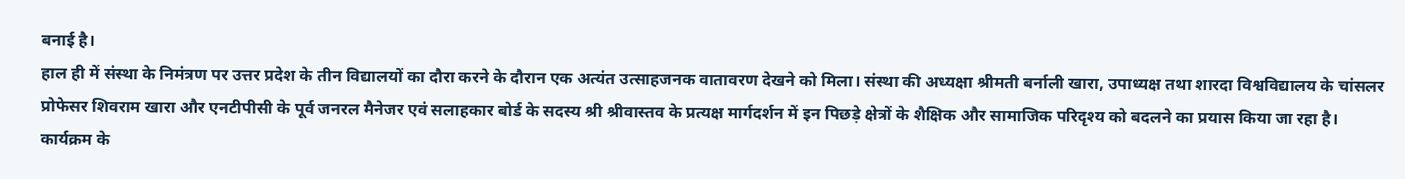बनाई है।
हाल ही में संस्था के निमंत्रण पर उत्तर प्रदेश के तीन विद्यालयों का दौरा करने के दौरान एक अत्यंत उत्साहजनक वातावरण देखने को मिला। संस्था की अध्यक्षा श्रीमती बर्नाली खारा, उपाध्यक्ष तथा शारदा विश्वविद्यालय के चांसलर प्रोफेसर शिवराम खारा और एनटीपीसी के पूर्व जनरल मैनेजर एवं सलाहकार बोर्ड के सदस्य श्री श्रीवास्तव के प्रत्यक्ष मार्गदर्शन में इन पिछड़े क्षेत्रों के शैक्षिक और सामाजिक परिदृश्य को बदलने का प्रयास किया जा रहा है।
कार्यक्रम के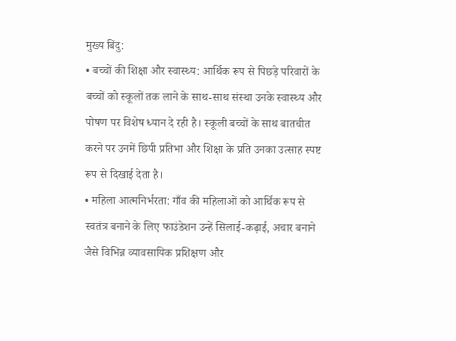मुख्य बिंदु:
• बच्चों की शिक्षा और स्वास्थ्य: आर्थिक रूप से पिछड़े परिवारों के बच्चों को स्कूलों तक लाने के साथ-साथ संस्था उनके स्वास्थ्य और पोषण पर विशेष ध्यान दे रही है। स्कूली बच्चों के साथ बातचीत करने पर उनमें छिपी प्रतिभा और शिक्षा के प्रति उनका उत्साह स्पष्ट रूप से दिखाई देता है।
• महिला आत्मनिर्भरता: गाँव की महिलाओं को आर्थिक रूप से स्वतंत्र बनाने के लिए फाउंडेशन उन्हें सिलाई-कढ़ाई, अचार बनाने जैसे विभिन्न व्यावसायिक प्रशिक्षण और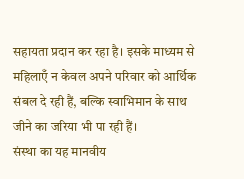सहायता प्रदान कर रहा है। इसके माध्यम से महिलाएँ न केवल अपने परिवार को आर्थिक संबल दे रही हैं, बल्कि स्वाभिमान के साथ जीने का जरिया भी पा रही हैं।
संस्था का यह मानवीय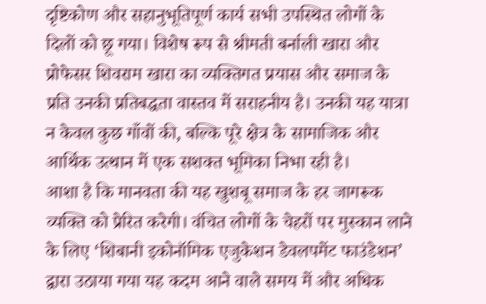दृष्टिकोण और सहानुभूतिपूर्ण कार्य सभी उपस्थित लोगों के दिलों को छू गया। विशेष रूप से श्रीमती बर्नाली खारा और प्रोफेसर शिवराम खारा का व्यक्तिगत प्रयास और समाज के प्रति उनकी प्रतिबद्धता वास्तव में सराहनीय है। उनकी यह यात्रा न केवल कुछ गाँवों की, बल्कि पूरे क्षेत्र के सामाजिक और आर्थिक उत्थान में एक सशक्त भूमिका निभा रही है।
आशा है कि मानवता की यह खुशबू समाज के हर जागरूक व्यक्ति को प्रेरित करेगी। वंचित लोगों के चेहरों पर मुस्कान लाने के लिए ‘शिबानी इकोनॉमिक एजुकेशन डेवलपमेंट फाउंडेशन’ द्वारा उठाया गया यह कदम आने वाले समय में और अधिक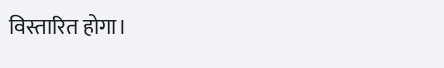विस्तारित होगा।